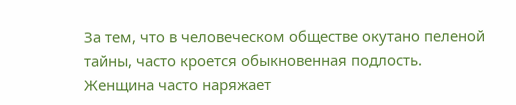За тем, что в человеческом обществе окутано пеленой тайны, часто кроется обыкновенная подлость.
Женщина часто наряжает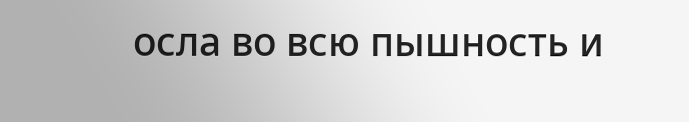осла во всю пышность и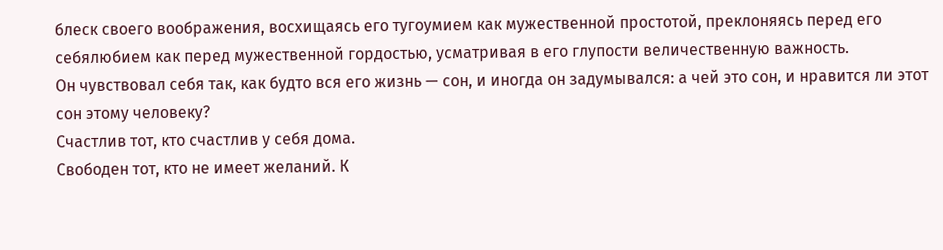блеск своего воображения, восхищаясь его тугоумием как мужественной простотой, преклоняясь перед его себялюбием как перед мужественной гордостью, усматривая в его глупости величественную важность.
Он чувствовал себя так, как будто вся его жизнь — сон, и иногда он задумывался: а чей это сон, и нравится ли этот сон этому человеку?
Счастлив тот, кто счастлив у себя дома.
Свободен тот, кто не имеет желаний. К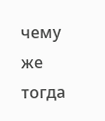чему же тогда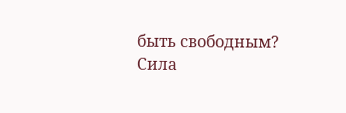быть свободным?
Сила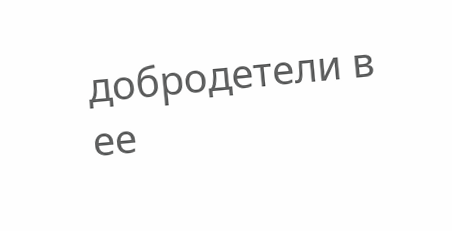добродетели в ее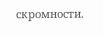скромности.